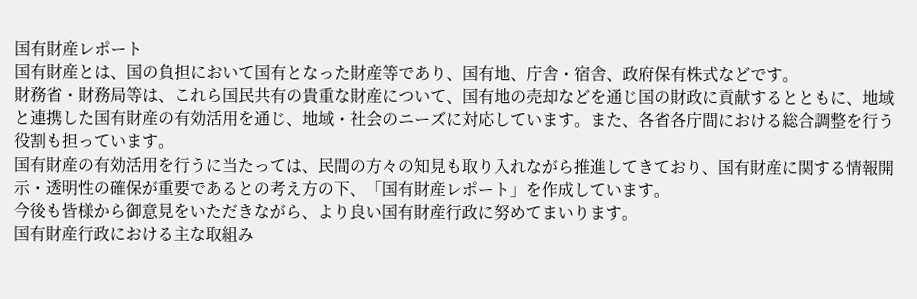国有財産レポート
国有財産とは、国の負担において国有となった財産等であり、国有地、庁舎・宿舎、政府保有株式などです。
財務省・財務局等は、これら国民共有の貴重な財産について、国有地の売却などを通じ国の財政に貢献するとともに、地域と連携した国有財産の有効活用を通じ、地域・社会のニーズに対応しています。また、各省各庁間における総合調整を行う役割も担っています。
国有財産の有効活用を行うに当たっては、民間の方々の知見も取り入れながら推進してきており、国有財産に関する情報開示・透明性の確保が重要であるとの考え方の下、「国有財産レポート」を作成しています。
今後も皆様から御意見をいただきながら、より良い国有財産行政に努めてまいります。
国有財産行政における主な取組み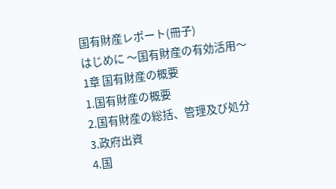国有財産レポート(冊子)
はじめに 〜国有財産の有効活用〜
1章 国有財産の概要
1.国有財産の概要
2.国有財産の総括、管理及び処分
3.政府出資
4.国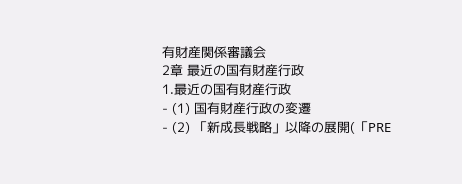有財産関係審議会
2章 最近の国有財産行政
1.最近の国有財産行政
- (1) 国有財産行政の変遷
- (2) 「新成長戦略」以降の展開(「PRE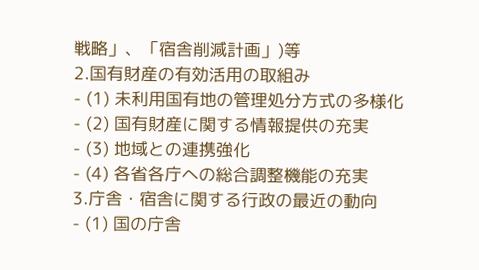戦略」、「宿舎削減計画」)等
2.国有財産の有効活用の取組み
- (1) 未利用国有地の管理処分方式の多様化
- (2) 国有財産に関する情報提供の充実
- (3) 地域との連携強化
- (4) 各省各庁への総合調整機能の充実
3.庁舎・宿舎に関する行政の最近の動向
- (1) 国の庁舎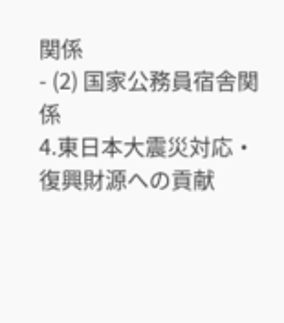関係
- (2) 国家公務員宿舎関係
4.東日本大震災対応・復興財源への貢献